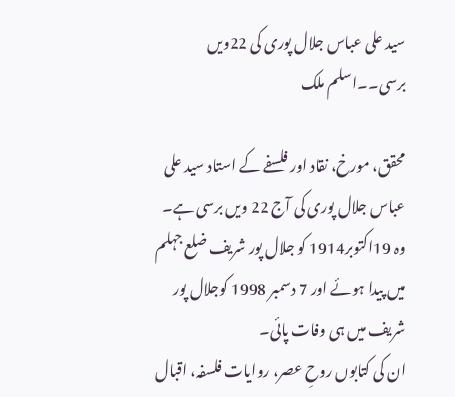سید علی عباس جلال پوری کی 22ویں برسی۔۔اسلم ملک

محقق، مورخ، نقاد اور فلسفے کے استاد سید علی عباس جلال پوری کی آج 22 ویں برسی ہے۔
وہ 19اکتوبر1914 کو جلال پور شریف ضلع جہلم میں پیدا ہوئے اور 7 دسمبر 1998 کوجلال پور شریف میں ہی وفات پائی۔
ان کی کتابوں روحِ عصر، روایات فلسفہ، اقبال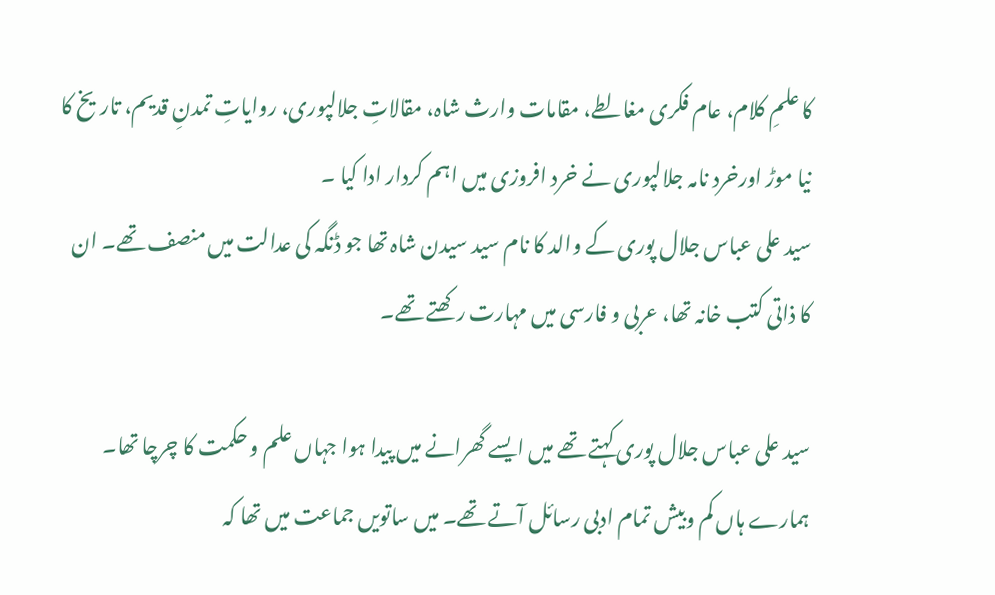کا علمِ کلام، عام فکری مغالطے، مقامات وارث شاہ، مقالاتِ جلالپوری، روایاتِ تمدنِ قدیم، تاریخ کا نیا موڑ اورخرد نامہ جلالپوری نے خرد افروزی میں اہم کردار ادا کیا ۔
سید علی عباس جلال پوری کے والد کا نام سید سیدن شاہ تھا جو ڈنگہ کی عدالت میں منصف تھے۔ ان کا ذاتی کتب خانہ تھا، عربی و فارسی میں مہارت رکھتے تھے۔

سید علی عباس جلال پوری کہتے تھے میں ایسے گھرانے میں پیدا ہوا جہاں علم و حکمت کا چرچا تھا۔ ہمارے ہاں کم وبیش تمام ادبی رسائل آتے تھے۔ میں ساتویں جماعت میں تھا کہ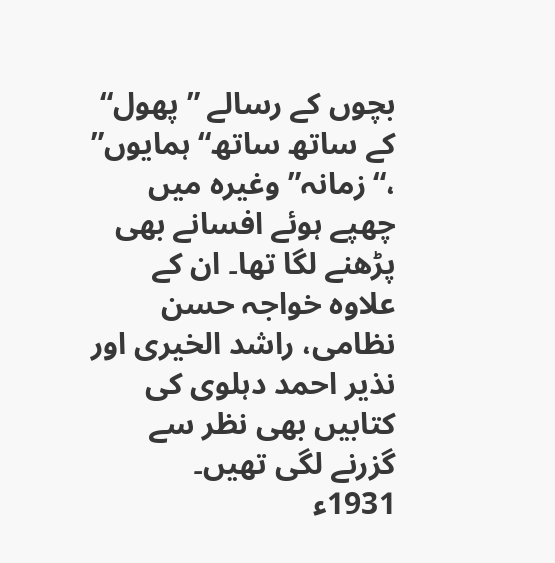بچوں کے رسالے ” پھول“ کے ساتھ ساتھ“ ہمایوں” ،“زمانہ” وغیرہ میں چھپے ہوئے افسانے بھی پڑھنے لگا تھا۔ ان کے علاوہ خواجہ حسن نظامی، راشد الخیری اور نذیر احمد دہلوی کی کتابیں بھی نظر سے گزرنے لگی تھیں۔
1931ء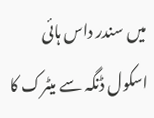میں سندر داس ہائی اسکول ڈنگہ سے میٹرک کا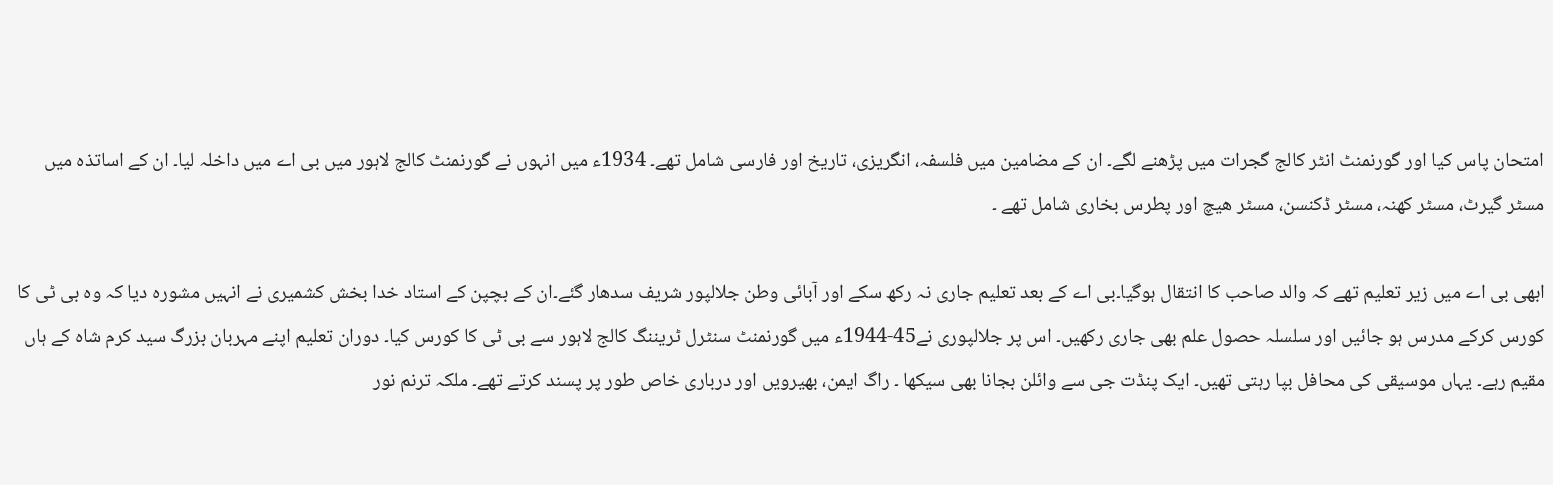امتحان پاس کیا اور گورنمنٹ انٹر کالج گجرات میں پڑھنے لگے۔ ان کے مضامین میں فلسفہ، انگریزی، تاریخ اور فارسی شامل تھے۔ 1934ء میں انہوں نے گورنمنٹ کالج لاہور میں بی اے میں داخلہ لیا۔ ان کے اساتذہ میں مسٹر گیرٹ، مسٹر کھنہ، مسٹر ڈکنسن، مسٹر ھیچ اور پطرس بخاری شامل تھے ۔

ابھی بی اے میں زیر تعلیم تھے کہ والد صاحب کا انتقال ہوگیا۔بی اے کے بعد تعلیم جاری نہ رکھ سکے اور آبائی وطن جلالپور شریف سدھار گئے۔ان کے بچپن کے استاد خدا بخش کشمیری نے انہیں مشورہ دیا کہ وہ بی ٹی کا کورس کرکے مدرس ہو جائیں اور سلسلہ حصول علم بھی جاری رکھیں۔ اس پر جلالپوری نے45-1944ء میں گورنمنٹ سنٹرل ٹریننگ کالج لاہور سے بی ٹی کا کورس کیا۔ دوران تعلیم اپنے مہربان بزرگ سید کرم شاہ کے ہاں مقیم رہے۔ یہاں موسیقی کی محافل بپا رہتی تھیں۔ ایک پنڈت جی سے وائلن بجانا بھی سیکھا ۔ راگ ایمن، بھیرویں اور درباری خاص طور پر پسند کرتے تھے۔ ملکہ ترنم نور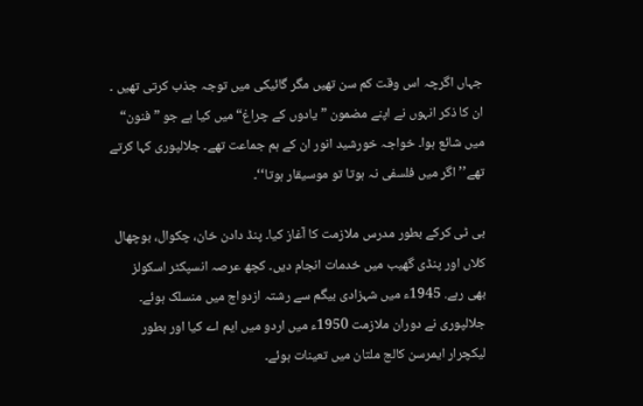جہاں اگرچہ اس وقت کم سن تھیں مگر گائیکی میں توجہ جذب کرتی تھیں ۔ ان کا ذکر انہوں نے اپنے مضمون ” یادوں کے چراغ“ میں کیا ہے جو ” فنون“ میں شائع ہوا۔ خواجہ خورشید انور ان کے ہم جماعت تھے۔ جلالپوری کہا کرتے تھے’’ اگر میں فلسفی نہ ہوتا تو موسیقار ہوتا‘‘۔

بی ٹی کرکے بطور مدرس ملازمت کا آغاز کیا۔ پنڈ دادن خان، چکوال، بوچھال کلاں اور پنڈی گھیب میں خدمات انجام دیں۔ کچھ عرصہ انسپکٹر اسکولز بھی رہے. 1945ء میں شہزادی بیگم سے رشتہ ازدواج میں منسلک ہوئے۔ جلالپوری نے دوران ملازمت 1950ء میں اردو میں ایم اے کیا اور بطور لیکچرار ایمرسن کالج ملتان میں تعینات ہوئے۔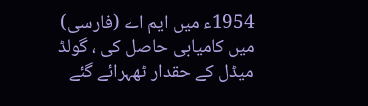1954ء میں ایم اے (فارسی) میں کامیابی حاصل کی ، گولڈ میڈل کے حقدار ٹھہرائے گئے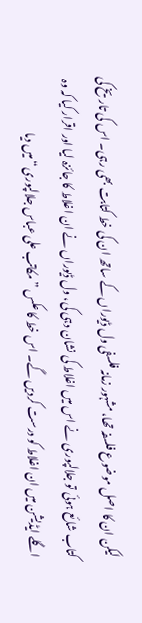لیکن ان کا اصل موضوع فلسفہ تھا، مشہور زمانہ فلسفی ول ڈیوراں کے ساتھ ان کی خط کتابت بھی رہی۔ اس کی تاریخ کی کتاب شائع ہوئی تو جلالپوری نے اس میں اغلاط کی نشان دہی کی، ول ڈیوراں نے ان اغلاط کا جائزہ لیا اور اقرار کیا کہ وہ اگلے ایڈیشن میں ان اغلاط کو درست کردیں گے۔ اس خط کا عکس ” مکاتب علی عباس جلالپوری“ میں دیا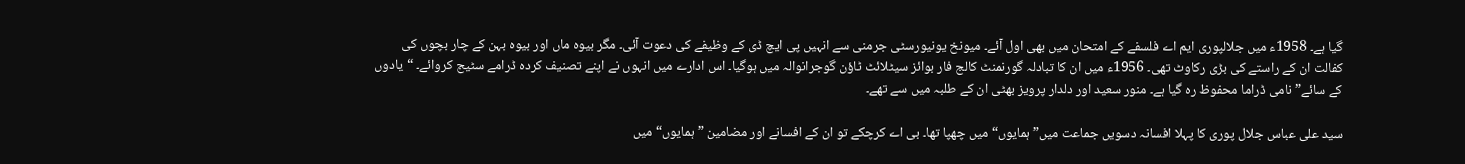گیا ہے۔ 1958ء میں جلالپوری ایم اے فلسفے کے امتحان میں بھی اول آئے۔ میونخ یونیورسٹی جرمنی سے انہیں پی ایچ ڈی کے وظیفے کی دعوت آئی۔ مگر بیوہ ماں اور بیوہ بہن کے چار بچوں کی کفالت ان کے راستے کی بڑی رکاوٹ تھی۔ 1956ء میں ان کا تبادلہ گورنمنٹ کالج فار بوائز سیٹلائٹ ٹاؤن گوجرانوالہ میں ہوگیا۔ اس ادارے میں انہوں نے اپنے تصنیف کردہ ڈرامے سٹیج کروائے۔ “یادوں کے سائے” نامی ڈراما محفوظ رہ گیا ہے۔ منور سعید اور دلدار پرویز بھٹی ان کے طلبہ میں سے تھے۔

سید علی عباس جلال پوری کا پہلا افسانہ دسویں جماعت میں”ہمایوں“ میں چھپا تھا۔ بی اے کرچکے تو ان کے افسانے اور مضامین ” ہمایوں“ میں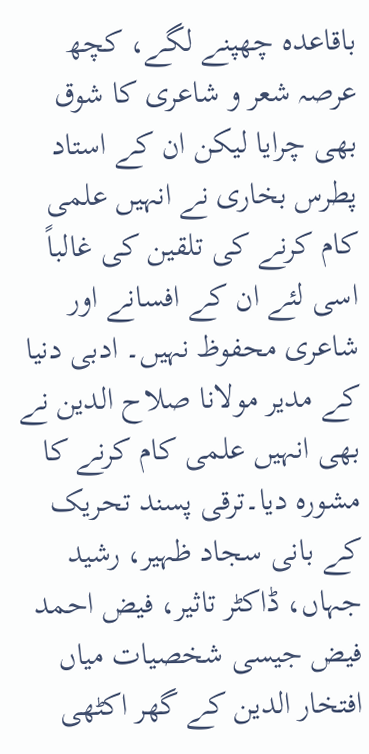باقاعدہ چھپنے لگے، کچھ عرصہ شعر و شاعری کا شوق بھی چرایا لیکن ان کے استاد پطرس بخاری نے انہیں علمی کام کرنے کی تلقین کی غالباً اسی لئے ان کے افسانے اور شاعری محفوظ نہیں۔ ادبی دنیا کے مدیر مولانا صلاح الدین نے بھی انہیں علمی کام کرنے کا مشورہ دیا۔ترقی پسند تحریک کے بانی سجاد ظہیر، رشید جہاں، ڈاکٹر تاثیر، فیض احمد فیض جیسی شخصیات میاں افتخار الدین کے گھر اکٹھی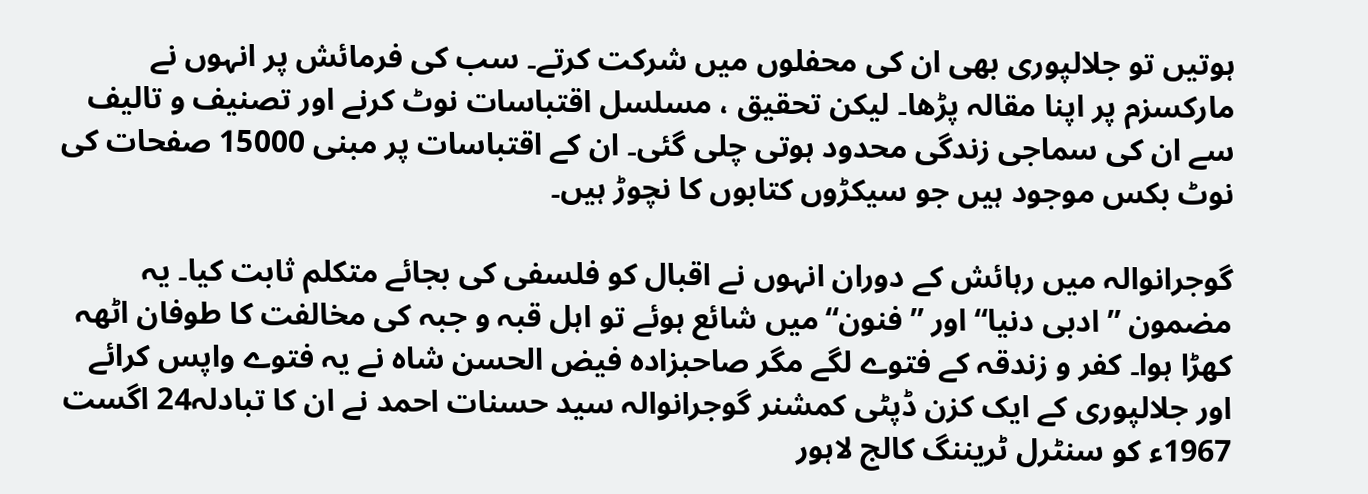ہوتیں تو جلالپوری بھی ان کی محفلوں میں شرکت کرتے۔ سب کی فرمائش پر انہوں نے مارکسزم پر اپنا مقالہ پڑھا۔ لیکن تحقیق ، مسلسل اقتباسات نوٹ کرنے اور تصنیف و تالیف سے ان کی سماجی زندگی محدود ہوتی چلی گئی۔ ان کے اقتباسات پر مبنی 15000 صفحات کی نوٹ بکس موجود ہیں جو سیکڑوں کتابوں کا نچوڑ ہیں۔

گوجرانوالہ میں رہائش کے دوران انہوں نے اقبال کو فلسفی کی بجائے متکلم ثابت کیا۔ یہ مضمون ” ادبی دنیا“ اور ” فنون“میں شائع ہوئے تو اہل قبہ و جبہ کی مخالفت کا طوفان اٹھہ کھڑا ہوا۔ کفر و زندقہ کے فتوے لگے مگر صاحبزادہ فیض الحسن شاہ نے یہ فتوے واپس کرائے اور جلالپوری کے ایک کزن ڈپٹی کمشنر گوجرانوالہ سید حسنات احمد نے ان کا تبادلہ24 اگست 1967ء کو سنٹرل ٹریننگ کالج لاہور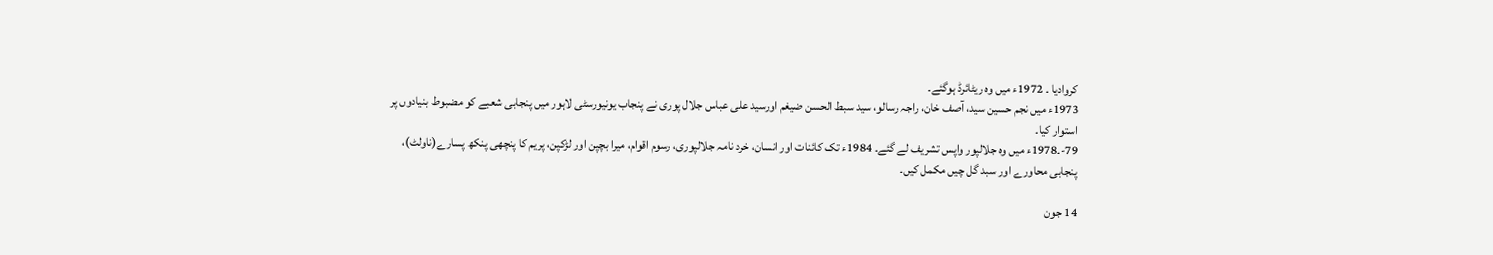کروادیا ۔ 1972ء میں وہ ریٹائرڈ ہوگئے۔
1973ء میں نجم حسین سید، آصف خان، راجہ رسالو، سید سبط الحسن ضیغم اورسید علی عباس جلال پوری نے پنجاب یونیورسٹی لاہور میں پنجابی شعبے کو مضبوط بنیادوں پر استوار کیا۔
79-۔1978ء میں وہ جلالپور واپس تشریف لے گئے۔ 1984ء تک کائنات اور انسان، خرد نامہ جلالپوری، رسوم اقوام، میرا بچپن اور لڑکپن، پریم کا پنچھی پنکھ پسارے(ناولٹ)، پنجابی محاورے اور سبد گل چیں مکمل کیں۔

14 جون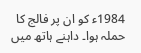1984ء کو ان پر فالج کا حملہ ہوا۔ داہنے ہاتھ میں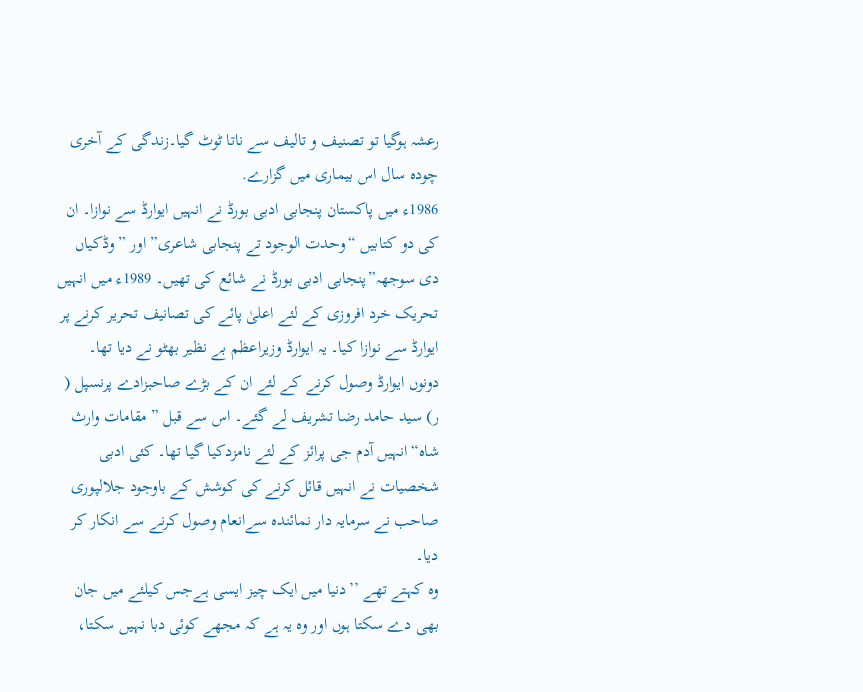رعشہ ہوگیا تو تصنیف و تالیف سے ناتا ٹوٹ گیا۔زندگی کے آخری چودہ سال اس بیماری میں گزارے.
1986ء میں پاکستان پنجابی ادبی بورڈ نے انہیں ایوارڈ سے نوازا۔ ان کی دو کتابیں “وحدت الوجود تے پنجابی شاعری” اور ” وڈکیاں دی سوجھہ”پنجابی ادبی بورڈ نے شائع کی تھیں۔ 1989ء میں انہیں تحریک خرد افروزی کے لئے اعلیٰ پائے کی تصانیف تحریر کرنے پر ایوارڈ سے نوازا کیا۔ یہ ایوارڈ وزیراعظم بے نظیر بھٹو نے دیا تھا۔ دونوں ایوارڈ وصول کرنے کے لئے ان کے بڑے صاحبزادے پرنسپل ( ر) سید حامد رضا تشریف لے گئے۔ اس سے قبل ” مقامات وارث شاہ“ انہیں آدم جی پرائز کے لئے نامزدکیا گیا تھا۔ کئی ادبی شخصیات نے انہیں قائل کرنے کی کوشش کے باوجود جلالپوری صاحب نے سرمایہ دار نمائندہ سےانعام وصول کرنے سے انکار کر دیا۔
وہ کہتے تھے ’’دنیا میں ایک چیز ایسی ہےجس کیلئے میں جان بھی دے سکتا ہوں اور وہ یہ ہے کہ مجھے کوئی دبا نہیں سکتا،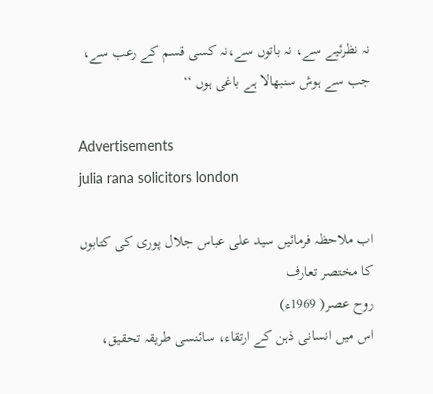نہ نظرئیے سے، نہ باتوں سے،نہ کسی قسم کے رعب سے، جب سے ہوش سنبھالا ہے باغی ہوں ‘‘

Advertisements
julia rana solicitors london

اب ملاحظہ فرمائیں سید علی عباس جلال پوری کی کتابوں کا مختصر تعارف
روح عصر( 1969ء)
اس میں انسانی ذہن کے ارتقاء، سائنسی طریقہ تحقیق،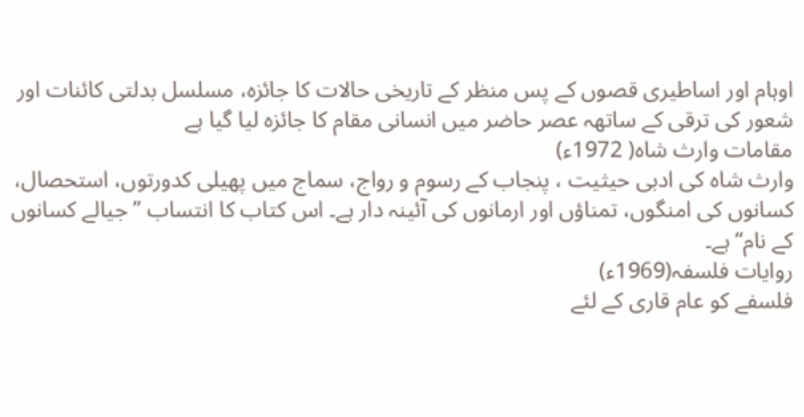اوہام اور اساطیری قصوں کے پس منظر کے تاریخی حالات کا جائزہ، مسلسل بدلتی کائنات اور شعور کی ترقی کے ساتھہ عصر حاضر میں انسانی مقام کا جائزہ لیا گیا ہے
مقامات وارث شاہ( 1972ء)
وارث شاہ کی ادبی حیثیت ، پنجاب کے رسوم و رواج، سماج میں پھیلی کدورتوں، استحصال، کسانوں کی امنگوں، تمناؤں اور ارمانوں کی آئینہ دار ہے۔ اس کتاب کا انتساب ” جیالے کسانوں کے نام“ ہے۔
روایات فلسفہ(1969ء)
فلسفے کو عام قاری کے لئے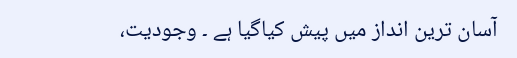آسان ترین انداز میں پیش کیاگیا ہے ۔ وجودیت،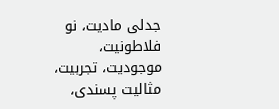جدلی مادیت، نو فلاطونیت، موجودیت، تجربیت، مثالیت پسندی،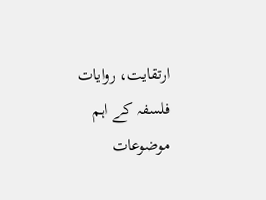ارتقایت، روایات فلسفہ کے اہم موضوعات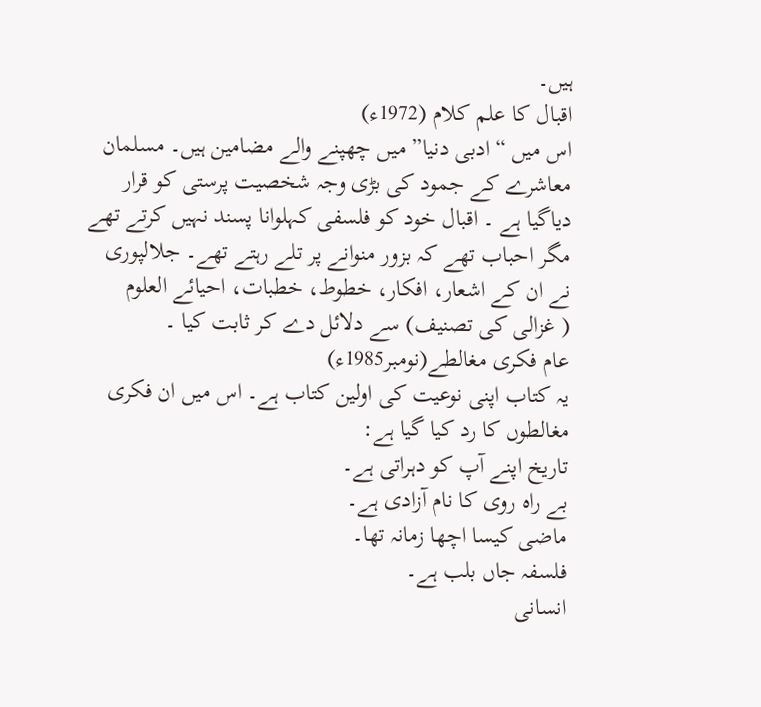ہیں۔
اقبال کا علم کلام (1972ء)
اس میں “ادبی دنیا” میں چھپنے والے مضامین ہیں۔ مسلمان معاشرے کے جمود کی بڑی وجہ شخصیت پرستی کو قرار دیاگیا ہے ۔ اقبال خود کو فلسفی کہلوانا پسند نہیں کرتے تھے مگر احباب تھے کہ بزور منوانے پر تلے رہتے تھے۔ جلالپوری نے ان کے اشعار، افکار، خطوط، خطبات، احیائے العلوم
( غزالی کی تصنیف) سے دلائل دے کر ثابت کیا ۔
عام فکری مغالطے(نومبر1985ء)
یہ کتاب اپنی نوعیت کی اولین کتاب ہے۔ اس میں ان فکری مغالطوں کا رد کیا گیا ہے:
تاریخ اپنے آپ کو دہراتی ہے۔
بے راہ روی کا نام آزادی ہے۔
ماضی کیسا اچھا زمانہ تھا۔
فلسفہ جاں بلب ہے۔
انسانی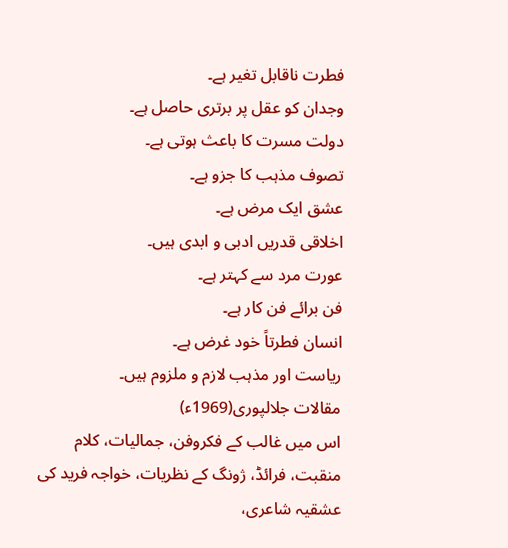فطرت ناقابل تغیر ہے۔
وجدان کو عقل پر برتری حاصل ہے۔
دولت مسرت کا باعث ہوتی ہے۔
تصوف مذہب کا جزو ہے۔
عشق ایک مرض ہے۔
اخلاقی قدریں ادبی و ابدی ہیں۔
عورت مرد سے کہتر ہے۔
فن برائے فن کار ہے۔
انسان فطرتاً خود غرض ہے۔
ریاست اور مذہب لازم و ملزوم ہیں۔
مقالات جلالپوری(1969ء)
اس میں غالب کے فکروفن، جمالیات، کلام منقبت، فرائڈ، ژونگ کے نظریات، خواجہ فرید کی عشقیہ شاعری،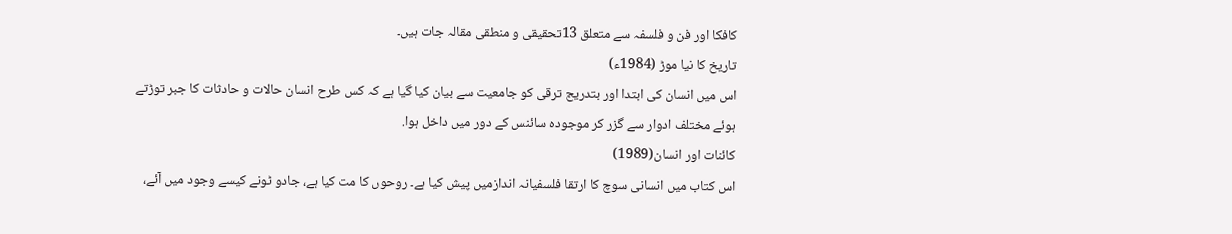کافکا اور فن و فلسفہ سے متعلق 13تحقیقی و منطقی مقالہ جات ہیں۔
تاریخ کا نیا موڑ (1984ء)
اس میں انسان کی ابتدا اور بتدریج ترقی کو جامعیت سے بیان کیا گیا ہے کہ کس طرح انسان حالات و حادثات کا جبر توڑتے ہوئے مختلف ادوار سے گزر کر موجودہ سائنس کے دور میں داخل ہوا.
کائنات اور انسان(1989)
اس کتاب میں انسانی سوچ کا ارتقا فلسفیانہ اندازمیں پیش کیا ہے۔ روحوں کا مت کیا ہے، جادو ٹونے کیسے وجود میں آئے،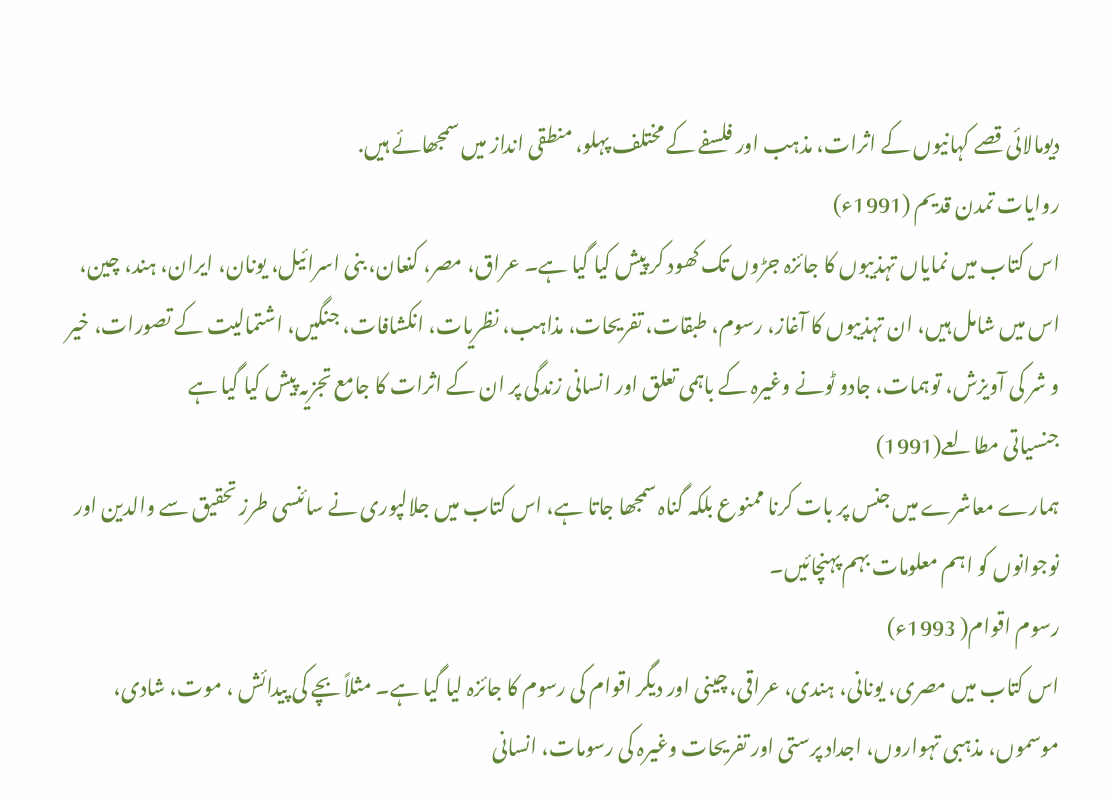دیومالائی قصے کہانیوں کے اثرات، مذہب اور فلسفے کے مختلف پہلو، منطقی انداز میں سمجھائے ہیں.
روایات تمدن قدیم (1991ء)
اس کتاب میں نمایاں تہذیبوں کا جائزہ جڑوں تک کھود کر پیش کیا گیا ہے۔ عراق، مصر، کنعان، بنی اسرائیل، یونان، ایران، ہند، چین، اس میں شامل ہیں، ان تہذیبوں کا آغاز، رسوم، طبقات، تفریحات، مذاہب، نظریات، انکشافات، جنگیں، اشتمالیت کے تصورات، خیر و شر کی آویزش، توہمات، جادو ٹونے وغیرہ کے باہمی تعلق اور انسانی زندگی پر ان کے اثرات کا جامع تجزیہ پیش کیا گیا ہے
جنسیاتی مطالعے(1991)
ہمارے معاشرے میں جنس پر بات کرنا ممنوع بلکہ گناہ سمجھا جاتا ہے، اس کتاب میں جلالپوری نے سائنسی طرز تحقیق سے والدین اور نوجوانوں کو اہم معلومات بہم پہنچائیں۔
رسوم اقوام( 1993ء)
اس کتاب میں مصری، یونانی، ہندی، عراقی، چینی اور دیگر اقوام کی رسوم کا جائزہ لیا گیا ہے۔ مثلاً بچے کی پیدائش ، موت، شادی، موسموں، مذہبی تہواروں، اجداد پرستی اور تفریحات وغیرہ کی رسومات، انسانی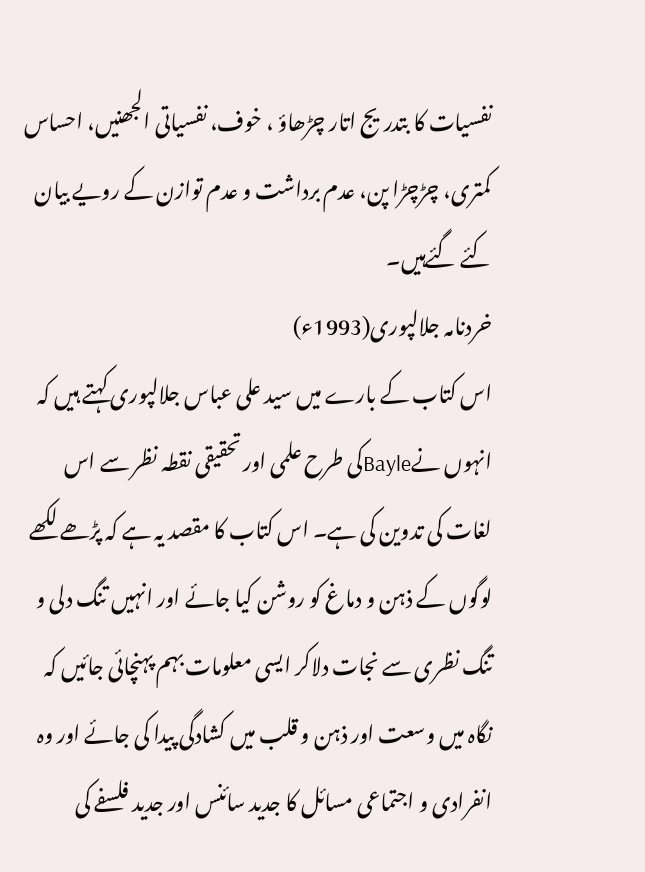نفسیات کا بتدریج اتار چڑھاؤ ، خوف، نفسیاتی الجھنیں، احساس کمتری، چڑچڑا پن، عدم برداشت و عدم توازن کے رویے بیان کئے گئےہیں۔
خردنامہ جلالپوری(1993ء)
اس کتاب کے بارے میں سید علی عباس جلالپوری کہتے ہیں کہ انہوں نےBayleکی طرح علمی اور تحقیقی نقطہ نظر سے اس لغات کی تدوین کی ہے۔ اس کتاب کا مقصد یہ ہے کہ پڑھے لکھے لوگوں کے ذہن و دماغ کو روشن کیا جائے اور انہیں تنگ دلی و تنگ نظری سے نجات دلاکر ایسی معلومات بہم پہنچائی جائیں کہ نگاہ میں وسعت اور ذہن و قلب میں کشادگی پیدا کی جائے اور وہ انفرادی و اجتماعی مسائل کا جدید سائنس اور جدید فلسفے کی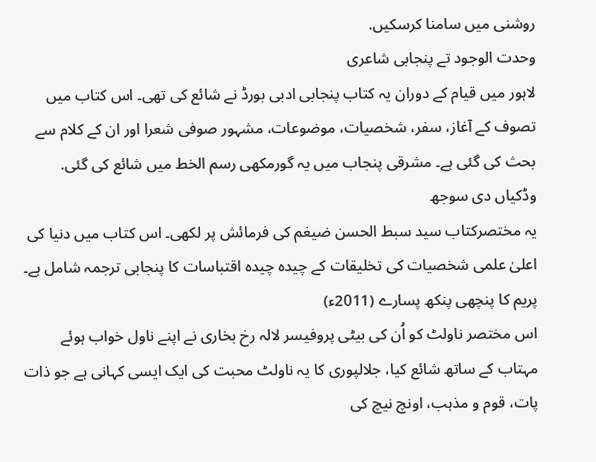روشنی میں سامنا کرسکیں.
وحدت الوجود تے پنجابی شاعری
لاہور میں قیام کے دوران یہ کتاب پنجابی ادبی بورڈ نے شائع کی تھی۔ اس کتاب میں تصوف کے آغاز، سفر، شخصیات، موضوعات، مشہور صوفی شعرا اور ان کے کلام سے بحث کی گئی ہے۔ مشرقی پنجاب میں یہ گورمکھی رسم الخط میں شائع کی گئی.
وڈکیاں دی سوجھ
یہ مختصرکتاب سید سبط الحسن ضیغم کی فرمائش پر لکھی۔ اس کتاب میں دنیا کی اعلیٰ علمی شخصیات کی تخلیقات کے چیدہ چیدہ اقتباسات کا پنجابی ترجمہ شامل ہے۔
پریم کا پنچھی پنکھ پسارے (2011ء)
اس مختصر ناولٹ کو اُن کی بیٹی پروفیسر لالہ رخ بخاری نے اپنے ناول خواب ہوئے مہتاب کے ساتھ شائع کیا، جلالپوری کا یہ ناولٹ محبت کی ایک ایسی کہانی ہے جو ذات پات، قوم و مذہب، اونچ نیچ کی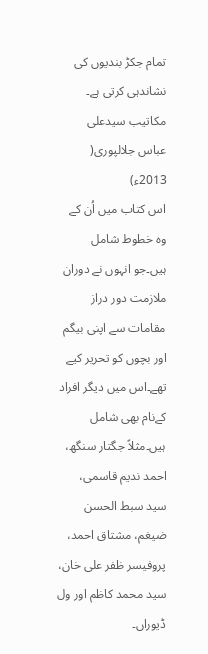تمام جکڑ بندیوں کی نشاندہی کرتی ہے۔
مکاتیب سیدعلی عباس جلالپوری( 2013ء)
اس کتاب میں اُن کے وہ خطوط شامل ہیں۔جو انہوں نے دوران ملازمت دور دراز مقامات سے اپنی بیگم اور بچوں کو تحریر کیے تھے۔اس میں دیگر افراد کےنام بھی شامل ہیں۔مثلاً جگتار سنگھ، احمد ندیم قاسمی، سید سبط الحسن ضیغم، مشتاق احمد، پروفیسر ظفر علی خان، سید محمد کاظم اور ول ڈیوراں۔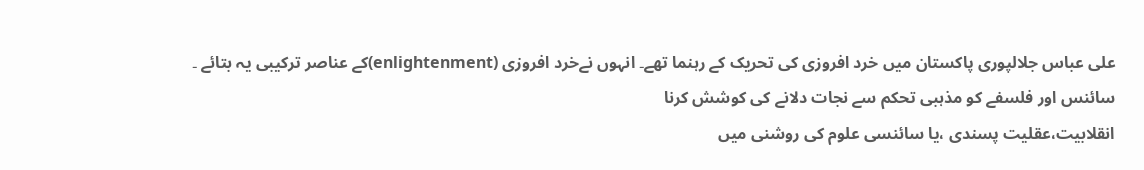علی عباس جلالپوری پاکستان میں خرد افروزی کی تحریک کے رہنما تھے۔ انہوں نےخرد افروزی (enlightenment)کے عناصر ترکیبی یہ بتائے ۔
سائنس اور فلسفے کو مذہبی تحکم سے نجات دلانے کی کوشش کرنا
انقلابیت،عقلیت پسندی ،یا سائنسی علوم کی روشنی میں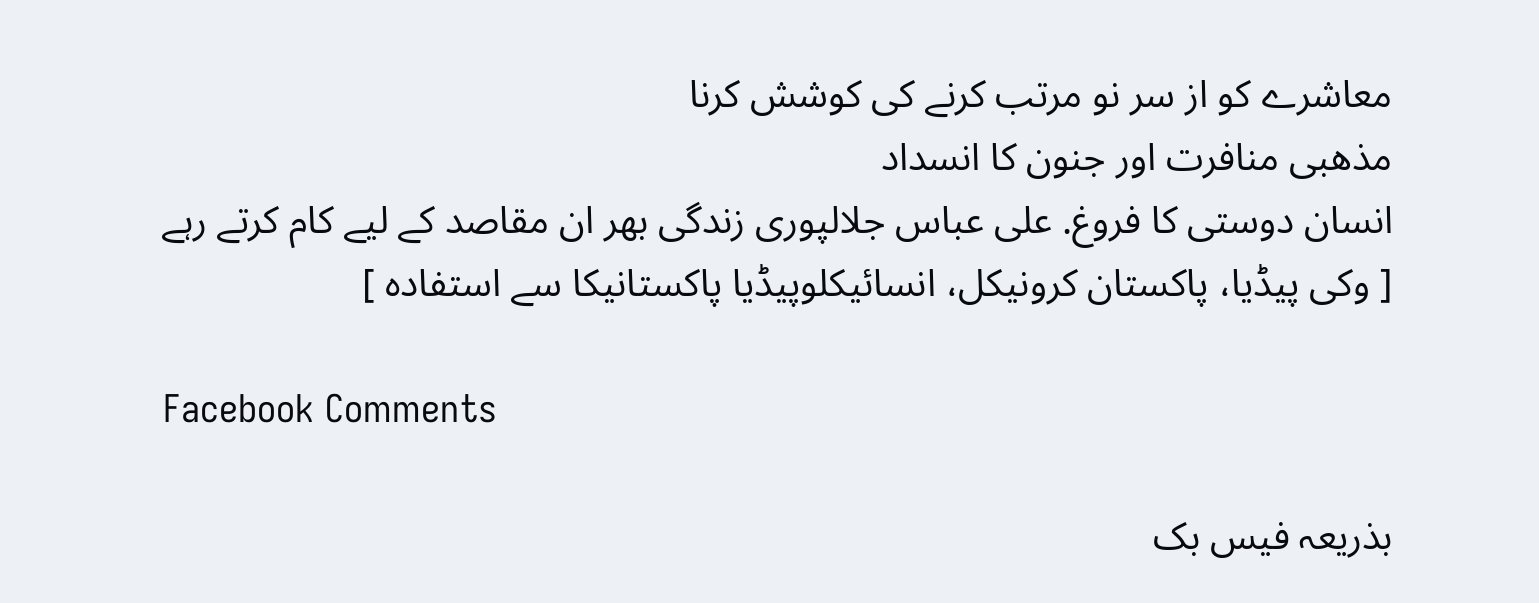معاشرے کو از سر نو مرتب کرنے کی کوشش کرنا
مذھبی منافرت اور جنون کا انسداد
انسان دوستی کا فروغ. علی عباس جلالپوری زندگی بھر ان مقاصد کے لیے کام کرتے رہے
[ وکی پیڈیا، پاکستان کرونیکل، انسائیکلوپیڈیا پاکستانیکا سے استفادہ ]

Facebook Comments

بذریعہ فیس بک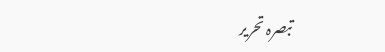تبصرہ تحریر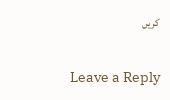کریں

Leave a Reply